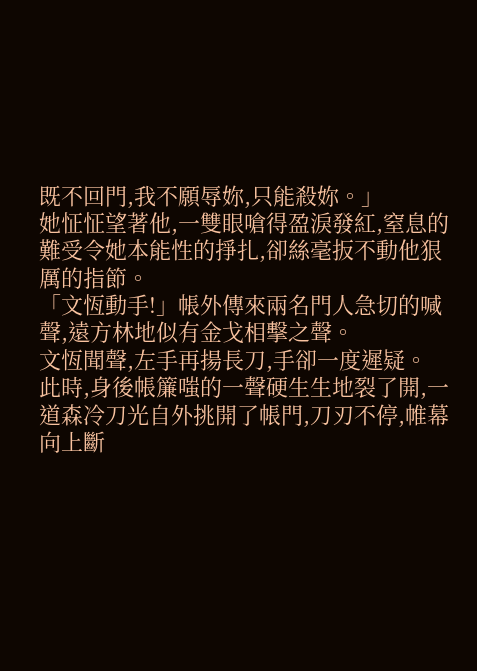既不回門,我不願辱妳,只能殺妳。」
她怔怔望著他,一雙眼嗆得盈淚發紅,窒息的難受令她本能性的掙扎,卻絲毫扳不動他狠厲的指節。
「文恆動手!」帳外傳來兩名門人急切的喊聲,遠方林地似有金戈相擊之聲。
文恆聞聲,左手再揚長刀,手卻一度遲疑。
此時,身後帳簾嗤的一聲硬生生地裂了開,一道森冷刀光自外挑開了帳門,刀刃不停,帷幕向上斷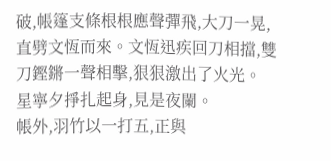破,帳篷支條根根應聲彈飛,大刀一晃,直劈文恆而來。文恆迅疾回刀相擋,雙刀鏗鏘一聲相擊,狠狠激出了火光。
星寧夕掙扎起身,見是夜闌。
帳外,羽竹以一打五,正與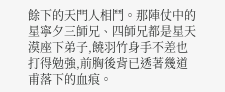餘下的天門人相鬥。那陣仗中的星寧夕三師兄、四師兄都是星天漠座下弟子,饒羽竹身手不差也打得勉強,前胸後背已透著幾道甫落下的血痕。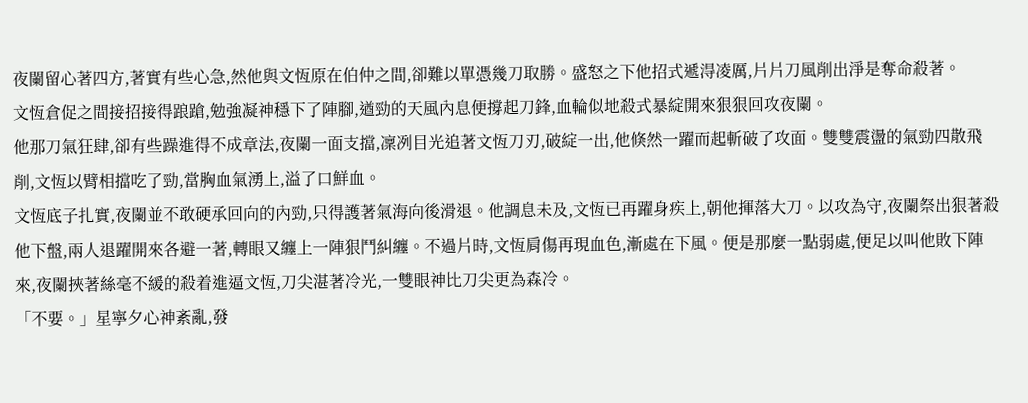夜闌留心著四方,著實有些心急,然他與文恆原在伯仲之間,卻難以單憑幾刀取勝。盛怒之下他招式遞淂凌厲,片片刀風削出淨是奪命殺著。
文恆倉促之間接招接得踉蹌,勉強凝神穩下了陣腳,遒勁的天風內息便撐起刀鋒,血輪似地殺式暴綻開來狠狠回攻夜闌。
他那刀氣狂肆,卻有些躁進得不成章法,夜闌一面支擋,凜冽目光追著文恆刀刃,破綻一出,他倏然一躍而起斬破了攻面。雙雙震盪的氣勁四散飛削,文恆以臂相擋吃了勁,當胸血氣湧上,溢了口鮮血。
文恆底子扎實,夜闌並不敢硬承回向的內勁,只得護著氣海向後滑退。他調息未及,文恆已再躍身疾上,朝他揮落大刀。以攻為守,夜闌祭出狠著殺他下盤,兩人退躍開來各避一著,轉眼又纏上一陣狠鬥糾纏。不過片時,文恆肩傷再現血色,漸處在下風。便是那麼一點弱處,便足以叫他敗下陣來,夜闌挾著絲毫不緩的殺着進逼文恆,刀尖湛著冷光,一雙眼神比刀尖更為森冷。
「不要。」星寧夕心神紊亂,發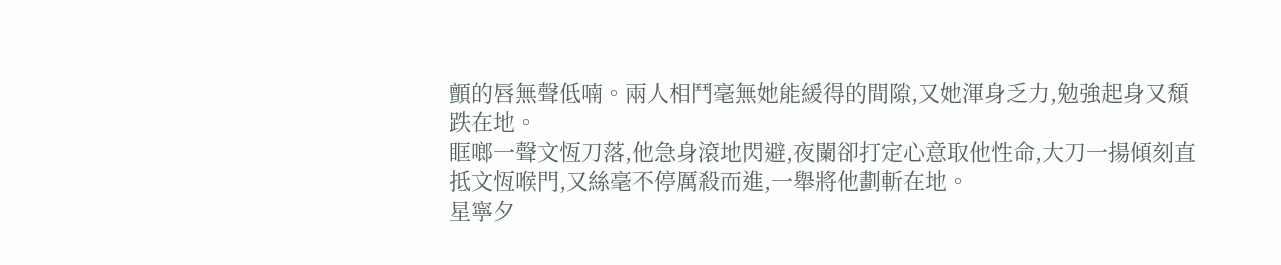顫的唇無聲低喃。兩人相鬥毫無她能緩得的間隙,又她渾身乏力,勉強起身又頹跌在地。
眶啷一聲文恆刀落,他急身滾地閃避,夜闌卻打定心意取他性命,大刀一揚傾刻直抵文恆喉門,又絲毫不停厲殺而進,一舉將他劃斬在地。
星寧夕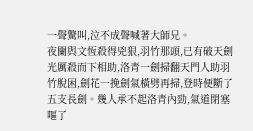一聲驚叫,泣不成聲喊著大師兄。
夜闌與文恆殺得兇狠,羽竹那頭,已有破天劍光厲殺而下相助,洛青一劍掃翻天門人助羽竹脫困,劍花一挽劍氣橫劈再掃,登時便斷了五支長劍。幾人承不起洛青內勁,氣道閉塞嘔了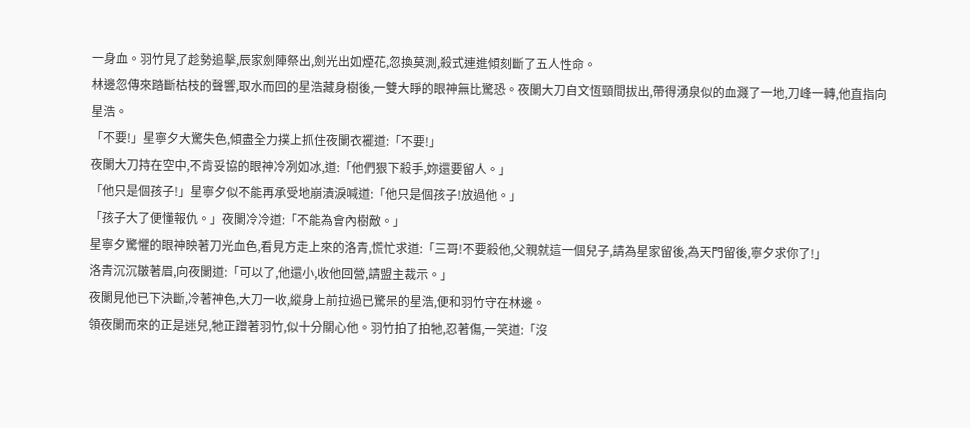一身血。羽竹見了趁勢追擊,辰家劍陣祭出,劍光出如煙花,忽換莫測,殺式連進傾刻斷了五人性命。
林邊忽傳來踏斷枯枝的聲響,取水而回的星浩藏身樹後,一雙大睜的眼神無比驚恐。夜闌大刀自文恆頸間拔出,帶得湧泉似的血濺了一地,刀峰一轉,他直指向星浩。
「不要!」星寧夕大驚失色,傾盡全力撲上抓住夜闌衣襬道:「不要!」
夜闌大刀持在空中,不肯妥協的眼神冷冽如冰,道:「他們狠下殺手,妳還要留人。」
「他只是個孩子!」星寧夕似不能再承受地崩潰淚喊道:「他只是個孩子!放過他。」
「孩子大了便懂報仇。」夜闌冷冷道:「不能為會內樹敵。」
星寧夕驚懼的眼神映著刀光血色,看見方走上來的洛青,慌忙求道:「三哥!不要殺他,父親就這一個兒子,請為星家留後,為天門留後,寧夕求你了!」
洛青沉沉皺著眉,向夜闌道:「可以了,他還小,收他回營,請盟主裁示。」
夜闌見他已下決斷,冷著神色,大刀一收,縱身上前拉過已驚呆的星浩,便和羽竹守在林邊。
領夜闌而來的正是迷兒,牠正蹭著羽竹,似十分關心他。羽竹拍了拍牠,忍著傷,一笑道:「沒